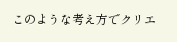このような考え方でクリエ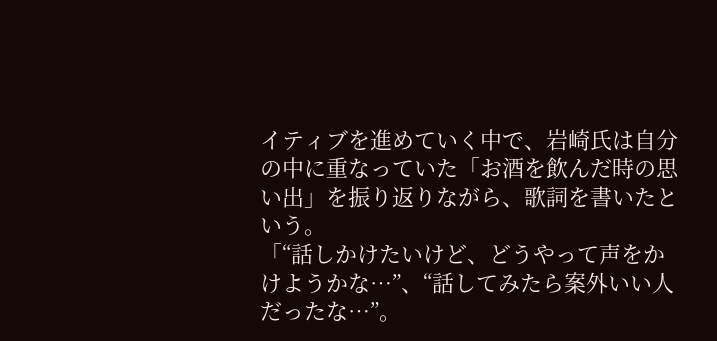イティブを進めていく中で、岩崎氏は自分の中に重なっていた「お酒を飲んだ時の思い出」を振り返りながら、歌詞を書いたという。
「“話しかけたいけど、どうやって声をかけようかな…”、“話してみたら案外いい人だったな…”。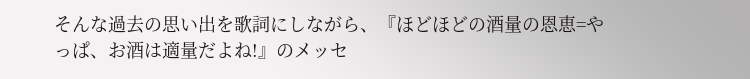そんな過去の思い出を歌詞にしながら、『ほどほどの酒量の恩恵=やっぱ、お酒は適量だよね!』のメッセ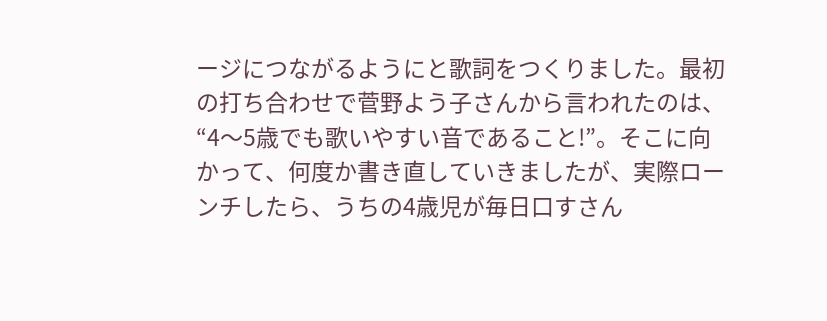ージにつながるようにと歌詞をつくりました。最初の打ち合わせで菅野よう子さんから言われたのは、“4〜5歳でも歌いやすい音であること!”。そこに向かって、何度か書き直していきましたが、実際ローンチしたら、うちの4歳児が毎日口すさん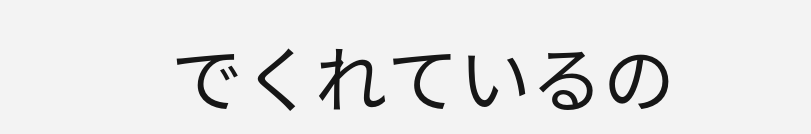でくれているの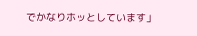でかなりホッとしています」